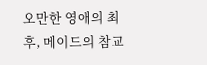오만한 영애의 최후, 메이드의 참교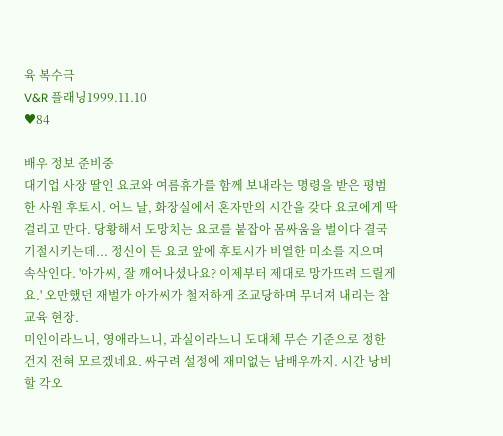육 복수극
V&R 플래닝1999.11.10
♥84

배우 정보 준비중
대기업 사장 딸인 요코와 여름휴가를 함께 보내라는 명령을 받은 평범한 사원 후토시. 어느 날, 화장실에서 혼자만의 시간을 갖다 요코에게 딱 걸리고 만다. 당황해서 도망치는 요코를 붙잡아 몸싸움을 벌이다 결국 기절시키는데... 정신이 든 요코 앞에 후토시가 비열한 미소를 지으며 속삭인다. '아가씨, 잘 깨어나셨나요? 이제부터 제대로 망가뜨려 드릴게요.' 오만했던 재벌가 아가씨가 철저하게 조교당하며 무너져 내리는 참교육 현장.
미인이라느니, 영애라느니, 과실이라느니 도대체 무슨 기준으로 정한 건지 전혀 모르겠네요. 싸구려 설정에 재미없는 남배우까지. 시간 낭비할 각오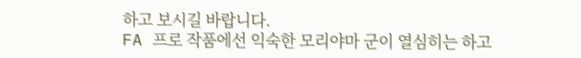하고 보시길 바랍니다.
FA 프로 작품에선 익숙한 모리야마 군이 열심히는 하고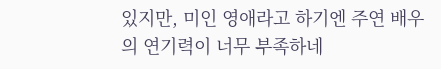있지만, 미인 영애라고 하기엔 주연 배우의 연기력이 너무 부족하네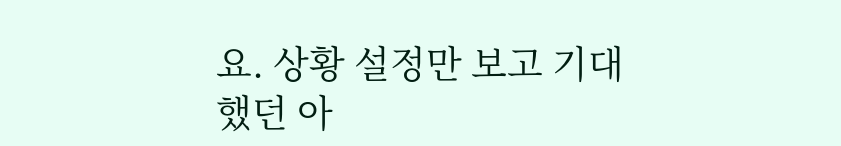요. 상황 설정만 보고 기대했던 아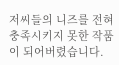저씨들의 니즈를 전혀 충족시키지 못한 작품이 되어버렸습니다.